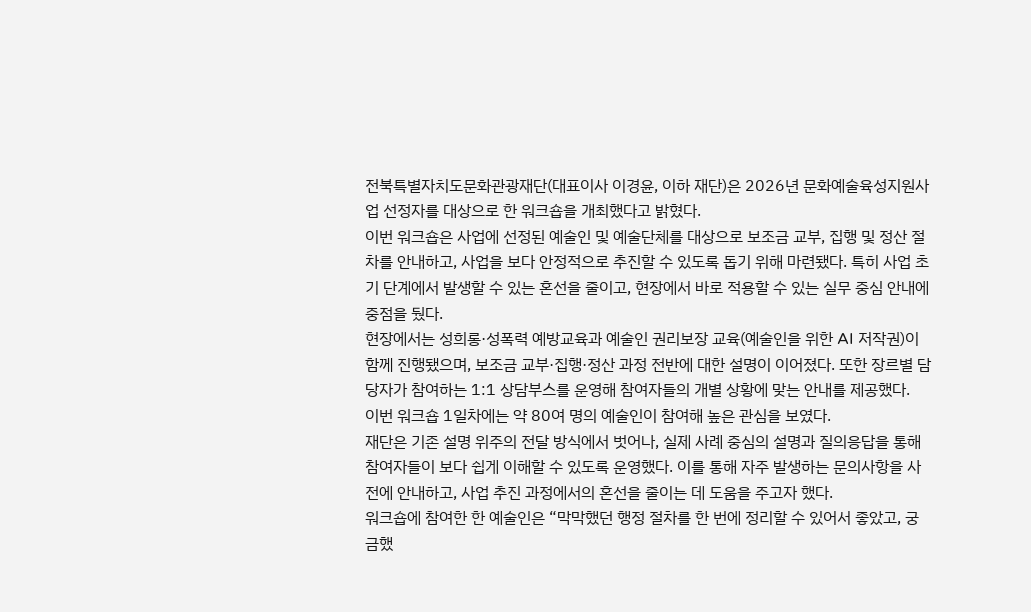전북특별자치도문화관광재단(대표이사 이경윤, 이하 재단)은 2026년 문화예술육성지원사업 선정자를 대상으로 한 워크숍을 개최했다고 밝혔다.
이번 워크숍은 사업에 선정된 예술인 및 예술단체를 대상으로 보조금 교부, 집행 및 정산 절차를 안내하고, 사업을 보다 안정적으로 추진할 수 있도록 돕기 위해 마련됐다. 특히 사업 초기 단계에서 발생할 수 있는 혼선을 줄이고, 현장에서 바로 적용할 수 있는 실무 중심 안내에 중점을 뒀다.
현장에서는 성희롱·성폭력 예방교육과 예술인 권리보장 교육(예술인을 위한 AI 저작권)이 함께 진행됐으며, 보조금 교부·집행·정산 과정 전반에 대한 설명이 이어졌다. 또한 장르별 담당자가 참여하는 1:1 상담부스를 운영해 참여자들의 개별 상황에 맞는 안내를 제공했다.
이번 워크숍 1일차에는 약 80여 명의 예술인이 참여해 높은 관심을 보였다.
재단은 기존 설명 위주의 전달 방식에서 벗어나, 실제 사례 중심의 설명과 질의응답을 통해 참여자들이 보다 쉽게 이해할 수 있도록 운영했다. 이를 통해 자주 발생하는 문의사항을 사전에 안내하고, 사업 추진 과정에서의 혼선을 줄이는 데 도움을 주고자 했다.
워크숍에 참여한 한 예술인은 “막막했던 행정 절차를 한 번에 정리할 수 있어서 좋았고, 궁금했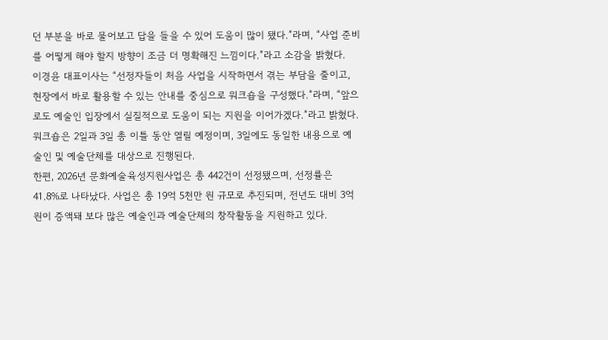던 부분을 바로 물어보고 답을 들을 수 있어 도움이 많이 됐다.”라며, “사업 준비를 어떻게 해야 할지 방향이 조금 더 명확해진 느낌이다.”라고 소감을 밝혔다.
이경윤 대표이사는 “선정자들이 처음 사업을 시작하면서 겪는 부담을 줄이고, 현장에서 바로 활용할 수 있는 안내를 중심으로 워크숍을 구성했다.”라며, “앞으로도 예술인 입장에서 실질적으로 도움이 되는 지원을 이어가겠다.”라고 밝혔다.
워크숍은 2일과 3일 총 이틀 동안 열릴 예정이며, 3일에도 동일한 내용으로 예술인 및 예술단체를 대상으로 진행된다.
한편, 2026년 문화예술육성지원사업은 총 442건이 선정됐으며, 선정률은 41.8%로 나타났다. 사업은 총 19억 5천만 원 규모로 추진되며, 전년도 대비 3억 원이 증액돼 보다 많은 예술인과 예술단체의 창작활동을 지원하고 있다.